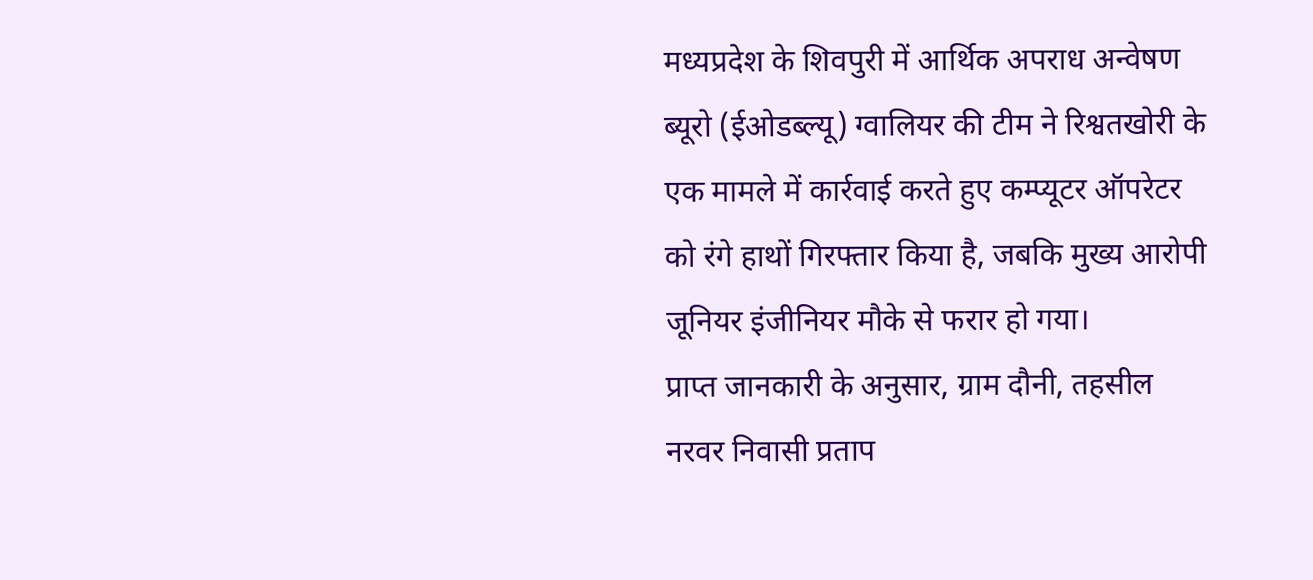मध्यप्रदेश के शिवपुरी में आर्थिक अपराध अन्वेषण ब्यूरो (ईओडब्ल्यू) ग्वालियर की टीम ने रिश्वतखोरी के एक मामले में कार्रवाई करते हुए कम्प्यूटर ऑपरेटर को रंगे हाथों गिरफ्तार किया है, जबकि मुख्य आरोपी जूनियर इंजीनियर मौके से फरार हो गया।
प्राप्त जानकारी के अनुसार, ग्राम दौनी, तहसील नरवर निवासी प्रताप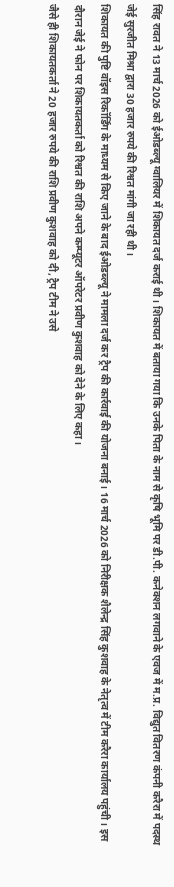सिंह रावत ने 13 मार्च 2026 को ईओडब्ल्यू ग्वालियर में शिकायत दर्ज कराई थी। शिकायत में बताया गया कि उनके पिता के नाम से कृषि भूमि पर डी.पी. कनेक्शन लगवाने के एवज में म.प्र. विद्युत वितरण कंपनी करैरा में पदस्थ जेई सुरजीत मिश्रा द्वारा 30 हजार रुपये की रिश्वत मांगी जा रही थी।
शिकायत की पुष्टि वॉइस रिकॉर्डिंग के माध्यम से किए जाने के बाद ईओडब्ल्यू ने मामला दर्ज कर ट्रैप की कार्रवाई की योजना बनाई। 16 मार्च 2026 को निरीक्षक शैलेन्द्र सिंह कुशवाह के नेतृत्व में टीम करैरा कार्यालय पहुंची। इस दौरान जेई ने फोन पर शिकायतकर्ता को रिश्वत की राशि अपने कम्प्यूटर ऑपरेटर प्रवीण कुशवाह को देने के लिए कहा।
जैसे ही शिकायतकर्ता ने 20 हजार रुपये की राशि प्रवीण कुशवाह को दी, ट्रैप टीम ने उसे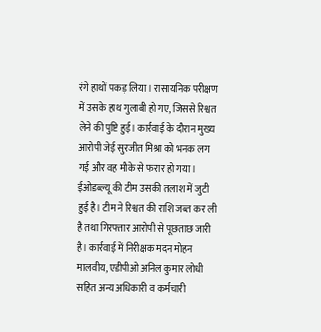रंगे हाथों पकड़ लिया। रासायनिक परीक्षण में उसके हाथ गुलाबी हो गए, जिससे रिश्वत लेने की पुष्टि हुई। कार्रवाई के दौरान मुख्य आरोपी जेई सुरजीत मिश्रा को भनक लग गई और वह मौके से फरार हो गया। ईओडब्ल्यू की टीम उसकी तलाश में जुटी हुई है। टीम ने रिश्वत की राशि जब्त कर ली है तथा गिरफ्तार आरोपी से पूछताछ जारी है। कार्रवाई में निरीक्षक मदन मोहन मालवीय, एडीपीओ अनिल कुमार लोधी सहित अन्य अधिकारी व कर्मचारी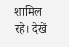शामिल रहे। देखें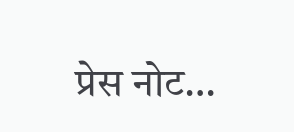प्रेस नोट…